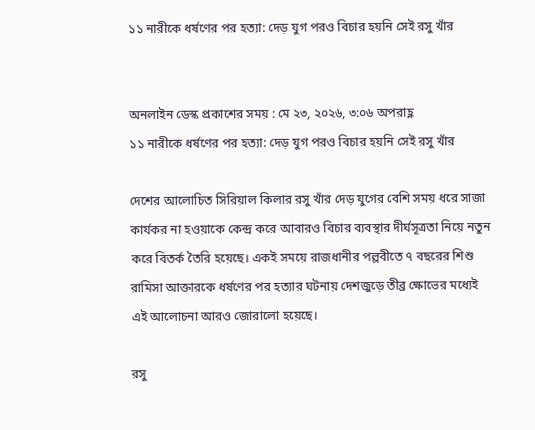১১ নারীকে ধর্ষণের পর হত্যা: দেড় যুগ পরও বিচার হয়নি সেই রসু খাঁর


অনলাইন ডেস্ক প্রকাশের সময় : মে ২৩, ২০২৬, ৩:০৬ অপরাহ্ণ
১১ নারীকে ধর্ষণের পর হত্যা: দেড় যুগ পরও বিচার হয়নি সেই রসু খাঁর

দেশের আলোচিত সিরিয়াল কিলার রসু খাঁর দেড় যুগের বেশি সময় ধরে সাজা কার্যকর না হওয়াকে কেন্দ্র করে আবারও বিচার ব্যবস্থার দীর্ঘসূত্রতা নিয়ে নতুন করে বিতর্ক তৈরি হয়েছে। একই সময়ে রাজধানীর পল্লবীতে ৭ বছরের শিশু রামিসা আক্তারকে ধর্ষণের পর হত্যার ঘটনায় দেশজুড়ে তীব্র ক্ষোভের মধ্যেই এই আলোচনা আরও জোরালো হয়েছে।

রসু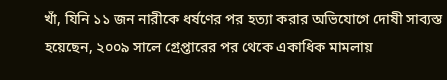খাঁ, যিনি ১১ জন নারীকে ধর্ষণের পর হত্যা করার অভিযোগে দোষী সাব্যস্ত হয়েছেন, ২০০৯ সালে গ্রেপ্তারের পর থেকে একাধিক মামলায়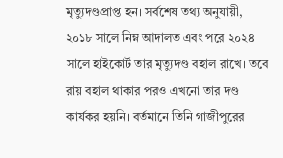মৃত্যুদণ্ডপ্রাপ্ত হন। সর্বশেষ তথ্য অনুযায়ী, ২০১৮ সালে নিম্ন আদালত এবং পরে ২০২৪ সালে হাইকোর্ট তার মৃত্যুদণ্ড বহাল রাখে। তবে রায় বহাল থাকার পরও এখনো তার দণ্ড কার্যকর হয়নি। বর্তমানে তিনি গাজীপুরের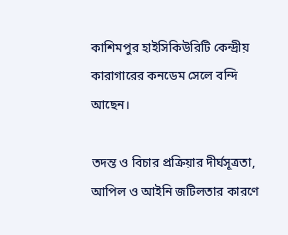কাশিমপুর হাইসিকিউরিটি কেন্দ্রীয় কারাগারের কনডেম সেলে বন্দি আছেন।

তদন্ত ও বিচার প্রক্রিয়ার দীর্ঘসূত্রতা, আপিল ও আইনি জটিলতার কারণে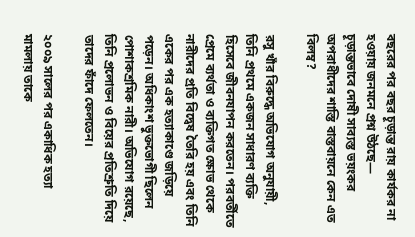বছরের পর বছর চূড়ান্ত রায় কার্যকর না হওয়ায় জনমনে প্রশ্ন উঠছে— চূড়ান্তভাবে দোষী সাব্যস্ত ভয়ংকর অপরাধীদের শাস্তি বাস্তবায়নে কেন এত বিলম্ব?

রসু খাঁর বিরুদ্ধে অভিযোগ অনুযায়ী, তিনি প্রথমে একজন সাধারণ ব্যক্তি হিসেবে জীবনযাপন করতেন। পরবর্তীতে প্রেমে ব্যর্থতা ও ব্যক্তিগত ক্ষোভ থেকে নারীদের প্রতি বিদ্বেষ তৈরি হয় এবং তিনি একের পর এক হত্যাকাণ্ডে জড়িয়ে পড়েন। অধিকাংশ ভুক্তভোগী ছিলেন পোশাকশ্রমিক নারী। অভিযোগ রয়েছে, তিনি প্রলোভন ও বিয়ের প্রতিশ্রুতি দিয়ে তাদের ফাঁদে ফেলতেন।

২০০৯ সালের পর একাধিক হত্যা মামলায় তাকে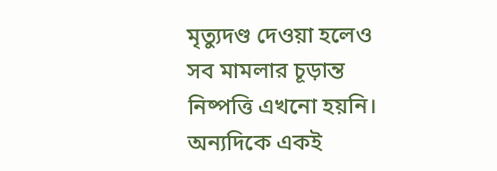মৃত্যুদণ্ড দেওয়া হলেও সব মামলার চূড়ান্ত নিষ্পত্তি এখনো হয়নি। অন্যদিকে একই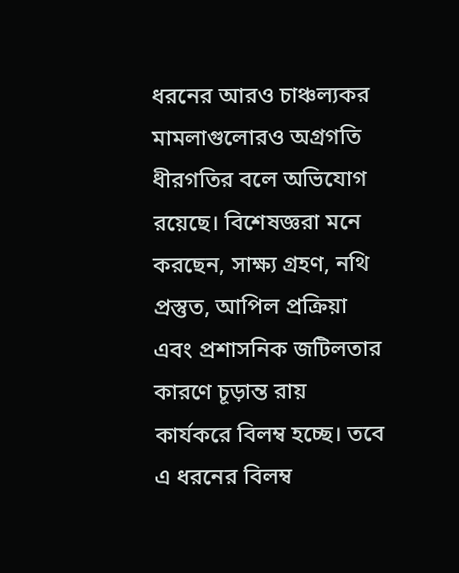ধরনের আরও চাঞ্চল্যকর মামলাগুলোরও অগ্রগতি ধীরগতির বলে অভিযোগ রয়েছে। বিশেষজ্ঞরা মনে করছেন, সাক্ষ্য গ্রহণ, নথি প্রস্তুত, আপিল প্রক্রিয়া এবং প্রশাসনিক জটিলতার কারণে চূড়ান্ত রায় কার্যকরে বিলম্ব হচ্ছে। তবে এ ধরনের বিলম্ব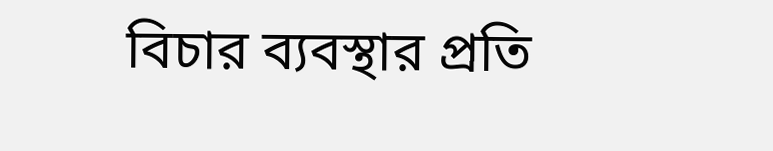বিচার ব্যবস্থার প্রতি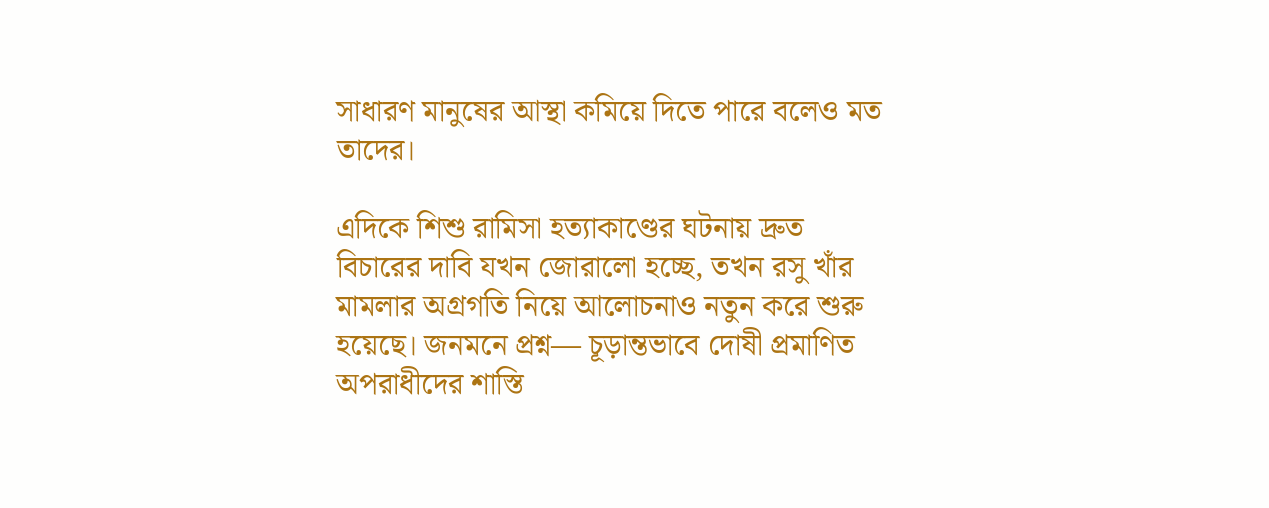সাধারণ মানুষের আস্থা কমিয়ে দিতে পারে বলেও মত তাদের।

এদিকে শিশু রামিসা হত্যাকাণ্ডের ঘটনায় দ্রুত বিচারের দাবি যখন জোরালো হচ্ছে, তখন রসু খাঁর মামলার অগ্রগতি নিয়ে আলোচনাও নতুন করে শুরু হয়েছে। জনমনে প্রশ্ন— চূড়ান্তভাবে দোষী প্রমাণিত অপরাধীদের শাস্তি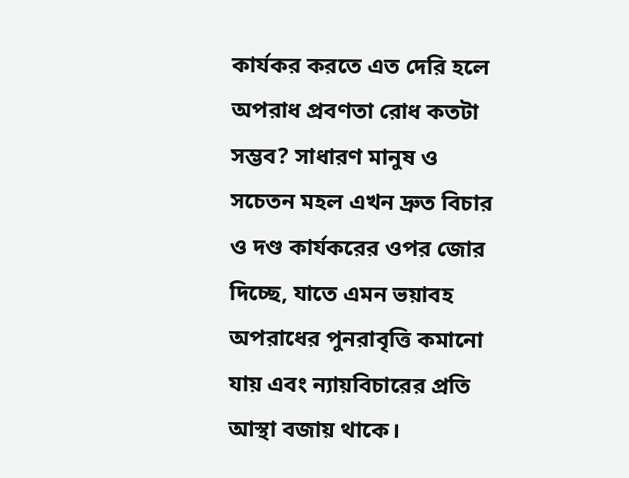কার্যকর করতে এত দেরি হলে অপরাধ প্রবণতা রোধ কতটা সম্ভব? সাধারণ মানুষ ও সচেতন মহল এখন দ্রুত বিচার ও দণ্ড কার্যকরের ওপর জোর দিচ্ছে, যাতে এমন ভয়াবহ অপরাধের পুনরাবৃত্তি কমানো যায় এবং ন্যায়বিচারের প্রতি আস্থা বজায় থাকে।